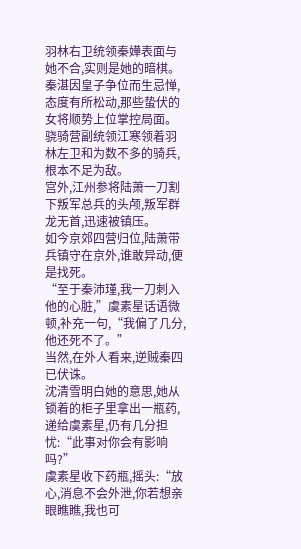羽林右卫统领秦嬅表面与她不合,实则是她的暗棋。
秦湛因皇子争位而生忌惮,态度有所松动,那些蛰伏的女将顺势上位掌控局面。
骁骑营副统领江寒领着羽林左卫和为数不多的骑兵,根本不足为敌。
宫外,江州参将陆萧一刀割下叛军总兵的头颅,叛军群龙无首,迅速被镇压。
如今京郊四营归位,陆萧带兵镇守在京外,谁敢异动,便是找死。
“至于秦沛瑾,我一刀刺入他的心脏,”虞素星话语微顿,补充一句,“我偏了几分,他还死不了。”
当然,在外人看来,逆贼秦四已伏诛。
沈清雪明白她的意思,她从锁着的柜子里拿出一瓶药,递给虞素星,仍有几分担忧:“此事对你会有影响吗?”
虞素星收下药瓶,摇头:“放心,消息不会外泄,你若想亲眼瞧瞧,我也可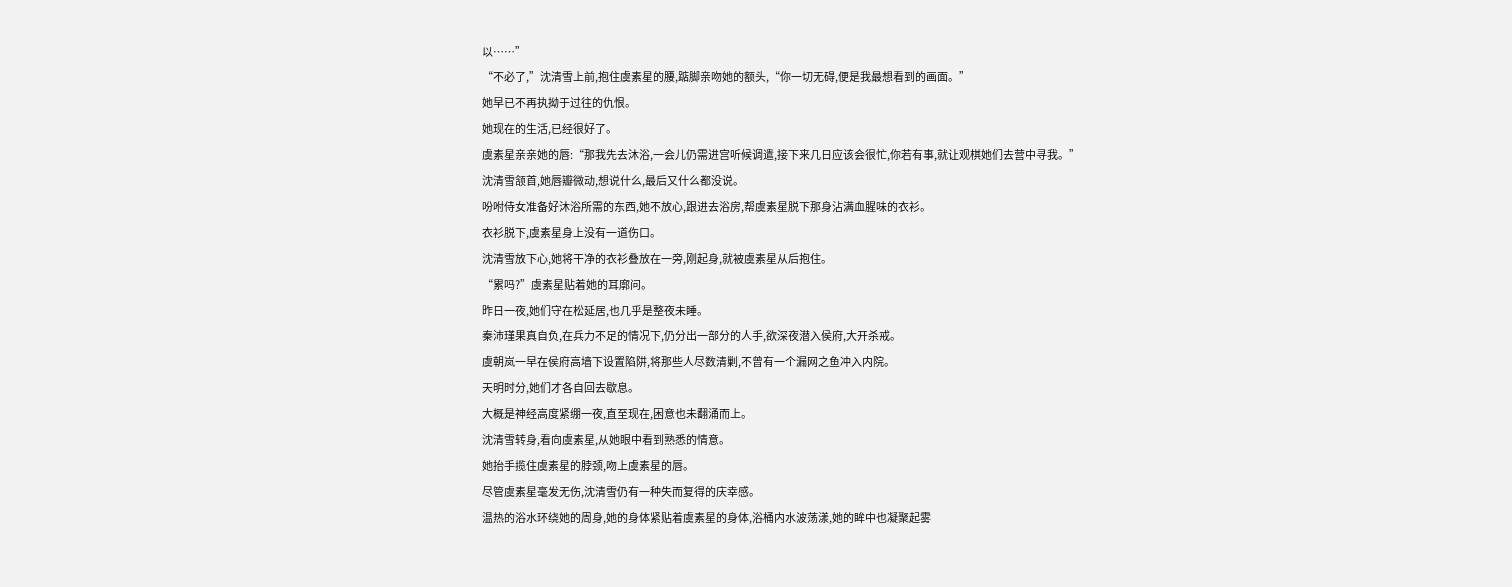以……”
“不必了,”沈清雪上前,抱住虞素星的腰,踮脚亲吻她的额头,“你一切无碍,便是我最想看到的画面。”
她早已不再执拗于过往的仇恨。
她现在的生活,已经很好了。
虞素星亲亲她的唇:“那我先去沐浴,一会儿仍需进宫听候调遣,接下来几日应该会很忙,你若有事,就让观棋她们去营中寻我。”
沈清雪颔首,她唇瓣微动,想说什么,最后又什么都没说。
吩咐侍女准备好沐浴所需的东西,她不放心,跟进去浴房,帮虞素星脱下那身沾满血腥味的衣衫。
衣衫脱下,虞素星身上没有一道伤口。
沈清雪放下心,她将干净的衣衫叠放在一旁,刚起身,就被虞素星从后抱住。
“累吗?”虞素星贴着她的耳廓问。
昨日一夜,她们守在松延居,也几乎是整夜未睡。
秦沛瑾果真自负,在兵力不足的情况下,仍分出一部分的人手,欲深夜潜入侯府,大开杀戒。
虞朝岚一早在侯府高墙下设置陷阱,将那些人尽数清剿,不曾有一个漏网之鱼冲入内院。
天明时分,她们才各自回去歇息。
大概是神经高度紧绷一夜,直至现在,困意也未翻涌而上。
沈清雪转身,看向虞素星,从她眼中看到熟悉的情意。
她抬手揽住虞素星的脖颈,吻上虞素星的唇。
尽管虞素星毫发无伤,沈清雪仍有一种失而复得的庆幸感。
温热的浴水环绕她的周身,她的身体紧贴着虞素星的身体,浴桶内水波荡漾,她的眸中也凝聚起雾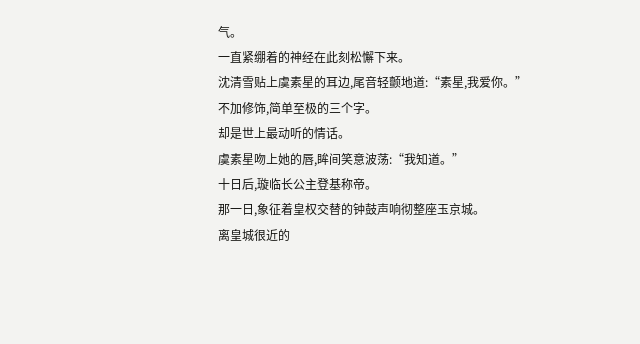气。
一直紧绷着的神经在此刻松懈下来。
沈清雪贴上虞素星的耳边,尾音轻颤地道:“素星,我爱你。”
不加修饰,简单至极的三个字。
却是世上最动听的情话。
虞素星吻上她的唇,眸间笑意波荡:“我知道。”
十日后,璇临长公主登基称帝。
那一日,象征着皇权交替的钟鼓声响彻整座玉京城。
离皇城很近的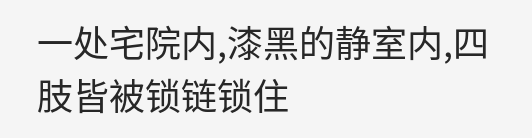一处宅院内,漆黑的静室内,四肢皆被锁链锁住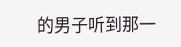的男子听到那一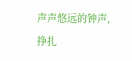声声悠远的钟声,挣扎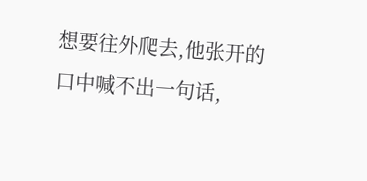想要往外爬去,他张开的口中喊不出一句话,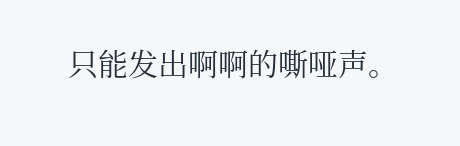只能发出啊啊的嘶哑声。